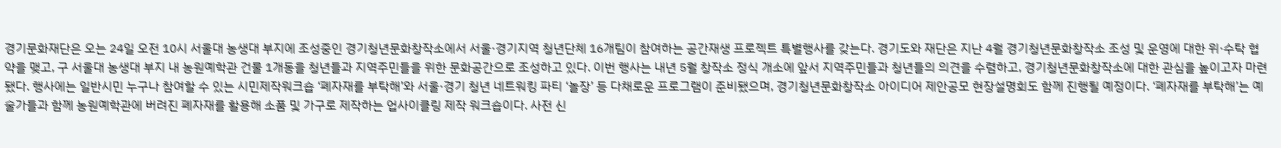경기문화재단은 오는 24일 오전 10시 서울대 농생대 부지에 조성중인 경기청년문화창작소에서 서울·경기지역 청년단체 16개팀이 참여하는 공간재생 프로젝트 특별행사를 갖는다. 경기도와 재단은 지난 4월 경기청년문화창작소 조성 및 운영에 대한 위·수탁 협약을 맺고, 구 서울대 농생대 부지 내 농원예학관 건물 1개동을 청년들과 지역주민들을 위한 문화공간으로 조성하고 있다. 이번 행사는 내년 5월 창작소 정식 개소에 앞서 지역주민들과 청년들의 의견을 수렴하고, 경기청년문화창작소에 대한 관심을 높이고자 마련됐다. 행사에는 일반시민 누구나 참여할 수 있는 시민제작워크숍 ‘폐자재를 부탁해’와 서울·경기 청년 네트워킹 파티 ‘놀장’ 등 다채로운 프로그램이 준비됐으며, 경기청년문화창작소 아이디어 제안공모 현장설명회도 함께 진행될 예정이다. ‘폐자재를 부탁해’는 예술가들과 함께 농원예학관에 버려진 폐자재를 활용해 소품 및 가구로 제작하는 업사이클링 제작 워크숍이다. 사전 신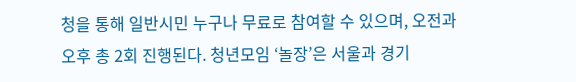청을 통해 일반시민 누구나 무료로 참여할 수 있으며, 오전과 오후 총 2회 진행된다. 청년모임 ‘놀장’은 서울과 경기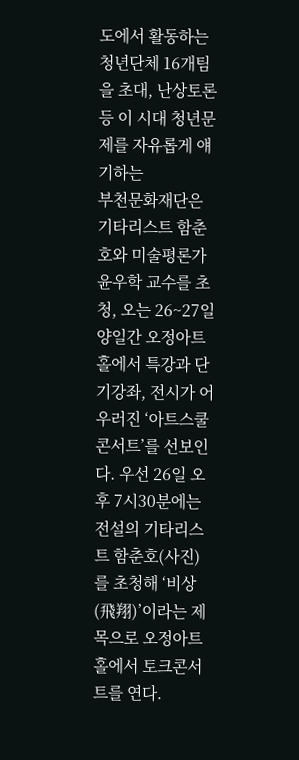도에서 활동하는 청년단체 16개팀을 초대, 난상토론 등 이 시대 청년문제를 자유롭게 얘기하는
부천문화재단은 기타리스트 함춘호와 미술평론가 윤우학 교수를 초청, 오는 26~27일 양일간 오정아트홀에서 특강과 단기강좌, 전시가 어우러진 ‘아트스쿨콘서트’를 선보인다. 우선 26일 오후 7시30분에는 전설의 기타리스트 함춘호(사진)를 초청해 ‘비상(飛翔)’이라는 제목으로 오정아트홀에서 토크콘서트를 연다.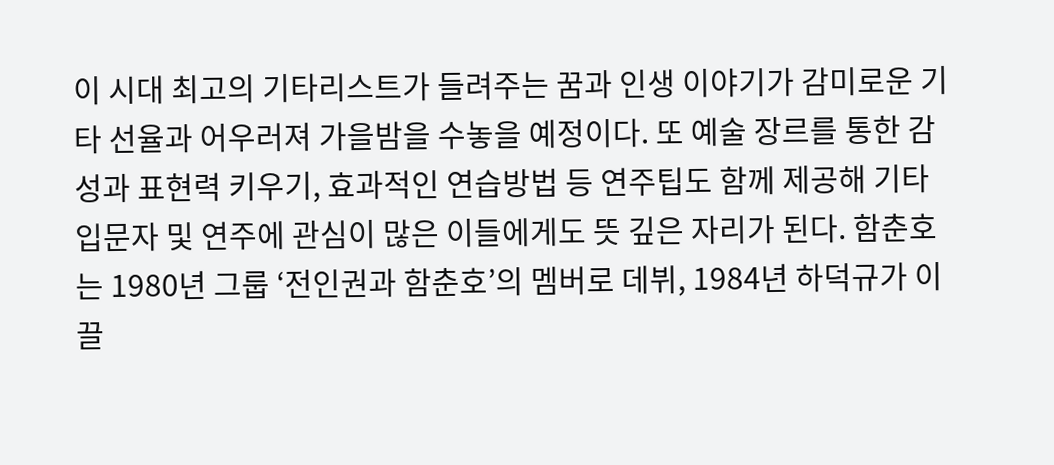이 시대 최고의 기타리스트가 들려주는 꿈과 인생 이야기가 감미로운 기타 선율과 어우러져 가을밤을 수놓을 예정이다. 또 예술 장르를 통한 감성과 표현력 키우기, 효과적인 연습방법 등 연주팁도 함께 제공해 기타 입문자 및 연주에 관심이 많은 이들에게도 뜻 깊은 자리가 된다. 함춘호는 1980년 그룹 ‘전인권과 함춘호’의 멤버로 데뷔, 1984년 하덕규가 이끌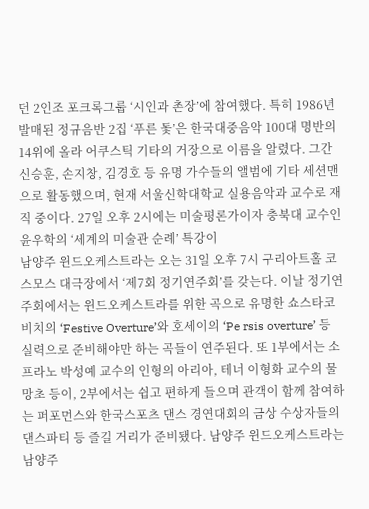던 2인조 포크록그룹 ‘시인과 촌장’에 참여했다. 특히 1986년 발매된 정규음반 2집 ‘푸른 돛’은 한국대중음악 100대 명반의 14위에 올라 어쿠스틱 기타의 거장으로 이름을 알렸다. 그간 신승훈, 손지창, 김경호 등 유명 가수들의 앨범에 기타 세션맨으로 활동했으며, 현재 서울신학대학교 실용음악과 교수로 재직 중이다. 27일 오후 2시에는 미술평론가이자 충북대 교수인 윤우학의 ‘세계의 미술관 순례’ 특강이
남양주 윈드오케스트라는 오는 31일 오후 7시 구리아트홀 코스모스 대극장에서 ‘제7회 정기연주회’를 갖는다. 이날 정기연주회에서는 윈드오케스트라를 위한 곡으로 유명한 쇼스타코비치의 ‘Festive Overture’와 호세이의 ‘Pe rsis overture’ 등 실력으로 준비해야만 하는 곡들이 연주된다. 또 1부에서는 소프라노 박성예 교수의 인형의 아리아, 테너 이형화 교수의 물망초 등이, 2부에서는 쉽고 편하게 들으며 관객이 함께 참여하는 퍼포먼스와 한국스포츠 댄스 경연대회의 금상 수상자들의 댄스파티 등 즐길 거리가 준비됐다. 남양주 윈드오케스트라는 남양주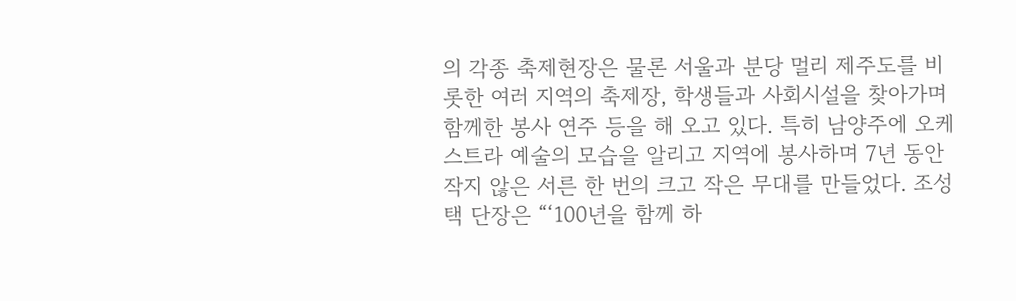의 각종 축제현장은 물론 서울과 분당 멀리 제주도를 비롯한 여러 지역의 축제장, 학생들과 사회시설을 찾아가며 함께한 봉사 연주 등을 해 오고 있다. 특히 남양주에 오케스트라 예술의 모습을 알리고 지역에 봉사하며 7년 동안 작지 않은 서른 한 번의 크고 작은 무대를 만들었다. 조성택 단장은 “‘100년을 함께 하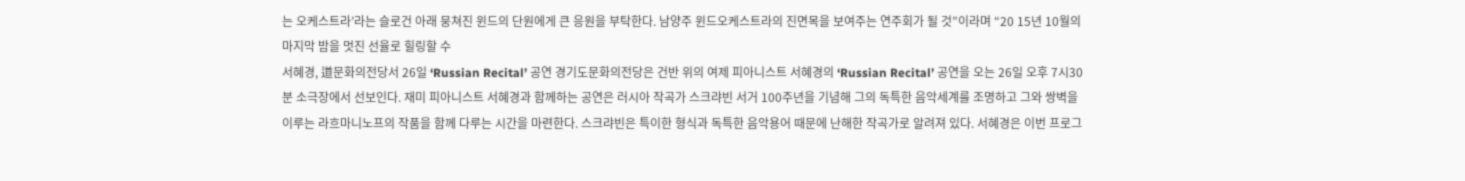는 오케스트라’라는 슬로건 아래 뭉쳐진 윈드의 단원에게 큰 응원을 부탁한다. 남양주 윈드오케스트라의 진면목을 보여주는 연주회가 될 것”이라며 “20 15년 10월의 마지막 밤을 멋진 선율로 힐링할 수
서혜경, 道문화의전당서 26일 ‘Russian Recital’ 공연 경기도문화의전당은 건반 위의 여제 피아니스트 서혜경의 ‘Russian Recital’ 공연을 오는 26일 오후 7시30분 소극장에서 선보인다. 재미 피아니스트 서혜경과 함께하는 공연은 러시아 작곡가 스크랴빈 서거 100주년을 기념해 그의 독특한 음악세계를 조명하고 그와 쌍벽을 이루는 라흐마니노프의 작품을 함께 다루는 시간을 마련한다. 스크랴빈은 특이한 형식과 독특한 음악용어 때문에 난해한 작곡가로 알려져 있다. 서혜경은 이번 프로그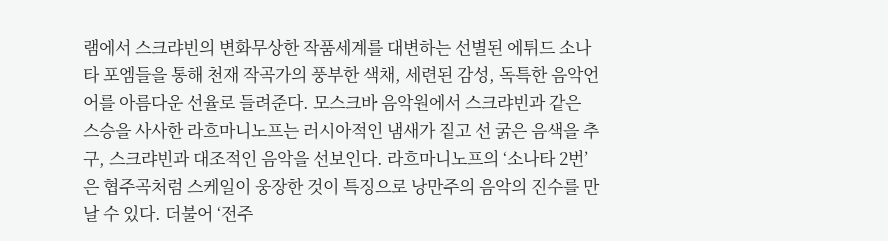램에서 스크랴빈의 변화무상한 작품세계를 대변하는 선별된 에튀드 소나타 포엠들을 통해 천재 작곡가의 풍부한 색채, 세련된 감성, 독특한 음악언어를 아름다운 선율로 들려준다. 모스크바 음악원에서 스크랴빈과 같은 스승을 사사한 라흐마니노프는 러시아적인 냄새가 짙고 선 굵은 음색을 추구, 스크랴빈과 대조적인 음악을 선보인다. 라흐마니노프의 ‘소나타 2번’은 협주곡처럼 스케일이 웅장한 것이 특징으로 낭만주의 음악의 진수를 만날 수 있다. 더불어 ‘전주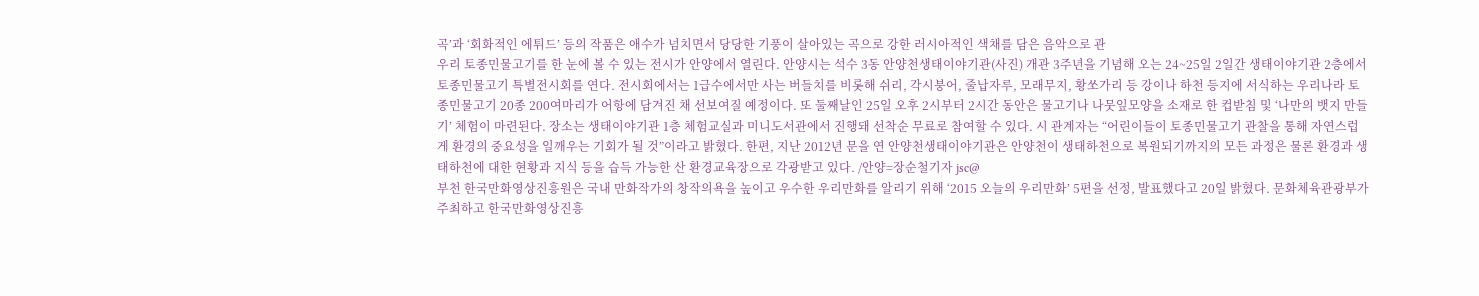곡’과 ‘회화적인 에튀드’ 등의 작품은 애수가 넘치면서 당당한 기풍이 살아있는 곡으로 강한 러시아적인 색채를 담은 음악으로 관
우리 토종민물고기를 한 눈에 볼 수 있는 전시가 안양에서 열린다. 안양시는 석수 3동 안양천생태이야기관(사진) 개관 3주년을 기념해 오는 24~25일 2일간 생태이야기관 2층에서 토종민물고기 특별전시회를 연다. 전시회에서는 1급수에서만 사는 버들치를 비롯해 쉬리, 각시붕어, 줄납자루, 모래무지, 황쏘가리 등 강이나 하천 등지에 서식하는 우리나라 토종민물고기 20종 200여마리가 어항에 담겨진 채 선보여질 예정이다. 또 둘째날인 25일 오후 2시부터 2시간 동안은 물고기나 나뭇잎모양을 소재로 한 컵받침 및 ‘나만의 뱃지 만들기’ 체험이 마련된다. 장소는 생태이야기관 1층 체험교실과 미니도서관에서 진행돼 선착순 무료로 참여할 수 있다. 시 관계자는 “어린이들이 토종민물고기 관찰을 통해 자연스럽게 환경의 중요성을 일깨우는 기회가 될 것”이라고 밝혔다. 한편, 지난 2012년 문을 연 안양천생태이야기관은 안양천이 생태하천으로 복원되기까지의 모든 과정은 물론 환경과 생태하천에 대한 현황과 지식 등을 습득 가능한 산 환경교육장으로 각광받고 있다. /안양=장순철기자 jsc@
부천 한국만화영상진흥원은 국내 만화작가의 창작의욕을 높이고 우수한 우리만화를 알리기 위해 ‘2015 오늘의 우리만화’ 5편을 선정, 발표했다고 20일 밝혔다. 문화체육관광부가 주최하고 한국만화영상진흥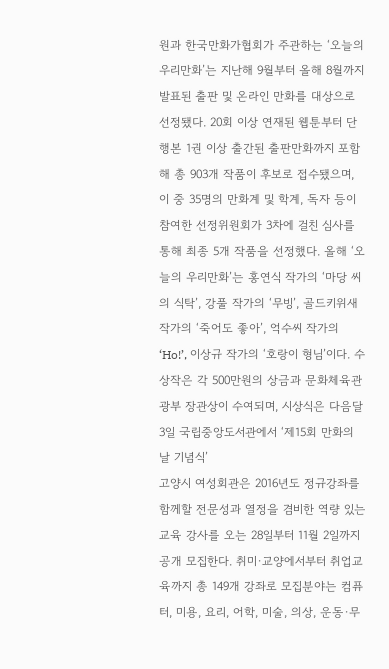원과 한국만화가협회가 주관하는 ‘오늘의 우리만화’는 지난해 9월부터 올해 8월까지 발표된 출판 및 온라인 만화를 대상으로 선정됐다. 20회 이상 연재된 웹툰부터 단행본 1권 이상 출간된 출판만화까지 포함해 총 903개 작품이 후보로 접수됐으며, 이 중 35명의 만화계 및 학계, 독자 등이 참여한 선정위원회가 3차에 걸친 심사를 통해 최종 5개 작품을 선정했다. 올해 ‘오늘의 우리만화’는 홍연식 작가의 ‘마당 씨의 식탁’, 강풀 작가의 ‘무빙’, 골드키위새 작가의 ‘죽어도 좋아’, 억수씨 작가의 ‘Ho!’, 이상규 작가의 ‘호랑이 형님’이다. 수상작은 각 500만원의 상금과 문화체육관광부 장관상이 수여되며, 시상식은 다음달 3일 국립중앙도서관에서 ‘제15회 만화의 날 기념식’
고양시 여성회관은 2016년도 정규강좌를 함께할 전문성과 열정을 겸비한 역량 있는 교육 강사를 오는 28일부터 11월 2일까지 공개 모집한다. 취미·교양에서부터 취업교육까지 총 149개 강좌로 모집분야는 컴퓨터, 미용, 요리, 어학, 미술, 의상, 운동·무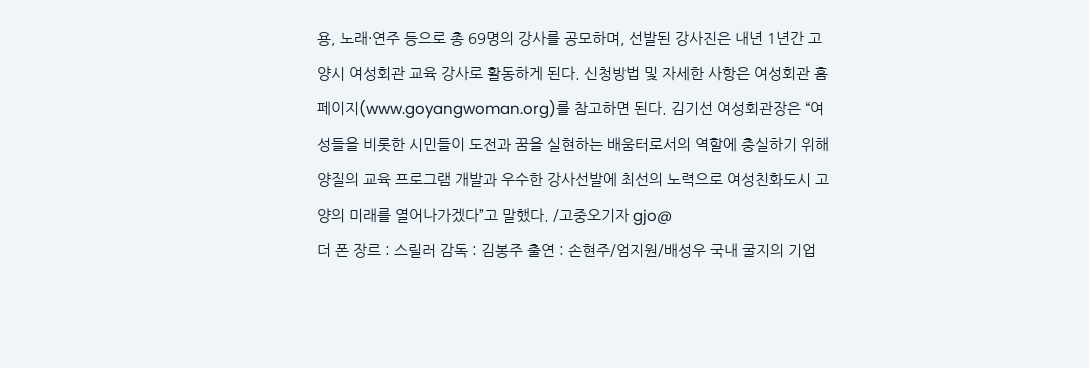용, 노래·연주 등으로 총 69명의 강사를 공모하며, 선발된 강사진은 내년 1년간 고양시 여성회관 교육 강사로 활동하게 된다. 신청방법 및 자세한 사항은 여성회관 홈페이지(www.goyangwoman.org)를 참고하면 된다. 김기선 여성회관장은 “여성들을 비롯한 시민들이 도전과 꿈을 실현하는 배움터로서의 역할에 충실하기 위해 양질의 교육 프로그램 개발과 우수한 강사선발에 최선의 노력으로 여성친화도시 고양의 미래를 열어나가겠다”고 말했다. /고중오기자 gjo@
더 폰 장르 : 스릴러 감독 : 김봉주 출연 : 손현주/엄지원/배성우 국내 굴지의 기업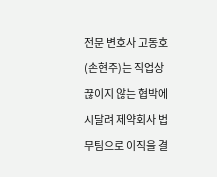전문 변호사 고동호(손현주)는 직업상 끊이지 않는 협박에 시달려 제약회사 법무팀으로 이직을 결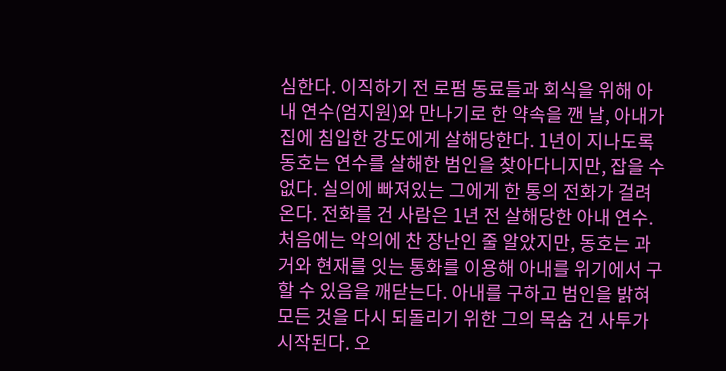심한다. 이직하기 전 로펌 동료들과 회식을 위해 아내 연수(엄지원)와 만나기로 한 약속을 깬 날, 아내가 집에 침입한 강도에게 살해당한다. 1년이 지나도록 동호는 연수를 살해한 범인을 찾아다니지만, 잡을 수 없다. 실의에 빠져있는 그에게 한 통의 전화가 걸려온다. 전화를 건 사람은 1년 전 살해당한 아내 연수. 처음에는 악의에 찬 장난인 줄 알았지만, 동호는 과거와 현재를 잇는 통화를 이용해 아내를 위기에서 구할 수 있음을 깨닫는다. 아내를 구하고 범인을 밝혀 모든 것을 다시 되돌리기 위한 그의 목숨 건 사투가 시작된다. 오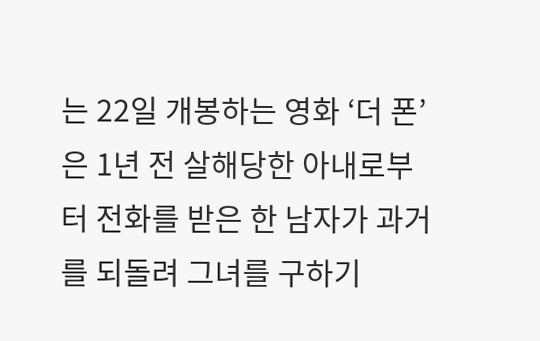는 22일 개봉하는 영화 ‘더 폰’은 1년 전 살해당한 아내로부터 전화를 받은 한 남자가 과거를 되돌려 그녀를 구하기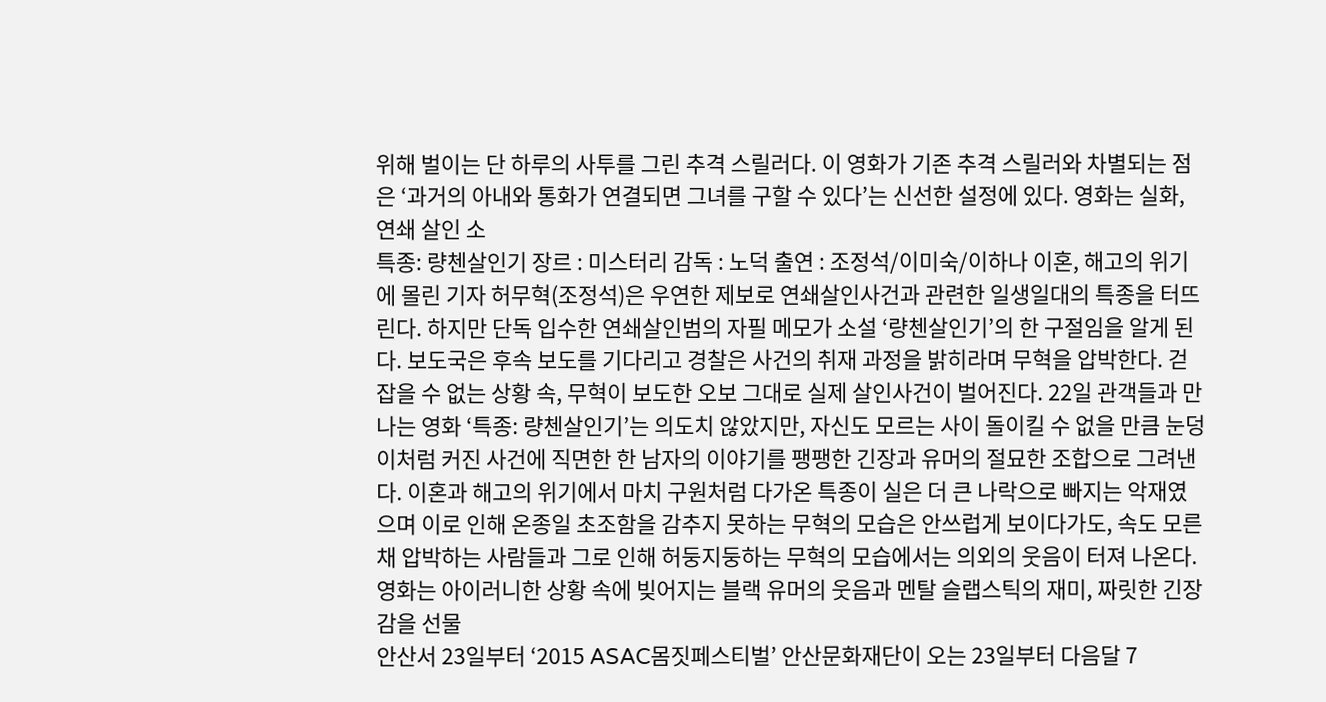위해 벌이는 단 하루의 사투를 그린 추격 스릴러다. 이 영화가 기존 추격 스릴러와 차별되는 점은 ‘과거의 아내와 통화가 연결되면 그녀를 구할 수 있다’는 신선한 설정에 있다. 영화는 실화, 연쇄 살인 소
특종: 량첸살인기 장르 : 미스터리 감독 : 노덕 출연 : 조정석/이미숙/이하나 이혼, 해고의 위기에 몰린 기자 허무혁(조정석)은 우연한 제보로 연쇄살인사건과 관련한 일생일대의 특종을 터뜨린다. 하지만 단독 입수한 연쇄살인범의 자필 메모가 소설 ‘량첸살인기’의 한 구절임을 알게 된다. 보도국은 후속 보도를 기다리고 경찰은 사건의 취재 과정을 밝히라며 무혁을 압박한다. 걷잡을 수 없는 상황 속, 무혁이 보도한 오보 그대로 실제 살인사건이 벌어진다. 22일 관객들과 만나는 영화 ‘특종: 량첸살인기’는 의도치 않았지만, 자신도 모르는 사이 돌이킬 수 없을 만큼 눈덩이처럼 커진 사건에 직면한 한 남자의 이야기를 팽팽한 긴장과 유머의 절묘한 조합으로 그려낸다. 이혼과 해고의 위기에서 마치 구원처럼 다가온 특종이 실은 더 큰 나락으로 빠지는 악재였으며 이로 인해 온종일 초조함을 감추지 못하는 무혁의 모습은 안쓰럽게 보이다가도, 속도 모른 채 압박하는 사람들과 그로 인해 허둥지둥하는 무혁의 모습에서는 의외의 웃음이 터져 나온다. 영화는 아이러니한 상황 속에 빚어지는 블랙 유머의 웃음과 멘탈 슬랩스틱의 재미, 짜릿한 긴장감을 선물
안산서 23일부터 ‘2015 ASAC몸짓페스티벌’ 안산문화재단이 오는 23일부터 다음달 7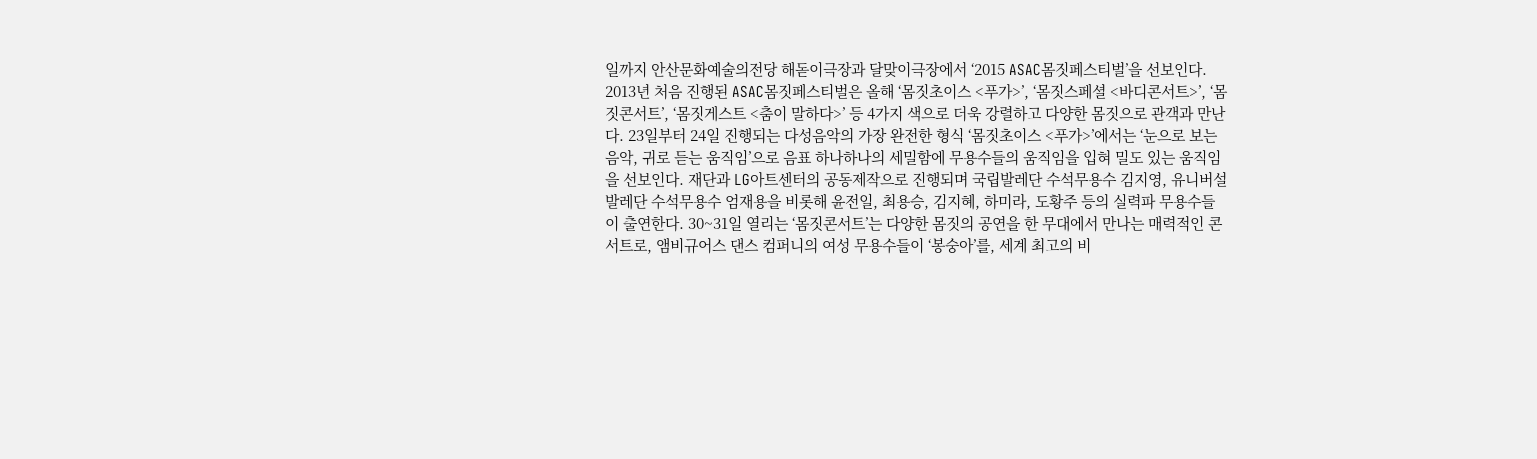일까지 안산문화예술의전당 해돋이극장과 달맞이극장에서 ‘2015 ASAC몸짓페스티벌’을 선보인다. 2013년 처음 진행된 ASAC몸짓페스티벌은 올해 ‘몸짓초이스 <푸가>’, ‘몸짓스페셜 <바디콘서트>’, ‘몸짓콘서트’, ‘몸짓게스트 <춤이 말하다>’ 등 4가지 색으로 더욱 강렬하고 다양한 몸짓으로 관객과 만난다. 23일부터 24일 진행되는 다성음악의 가장 완전한 형식 ‘몸짓초이스 <푸가>’에서는 ‘눈으로 보는 음악, 귀로 듣는 움직임’으로 음표 하나하나의 세밀함에 무용수들의 움직임을 입혀 밀도 있는 움직임을 선보인다. 재단과 LG아트센터의 공동제작으로 진행되며 국립발레단 수석무용수 김지영, 유니버설발레단 수석무용수 엄재용을 비롯해 윤전일, 최용승, 김지혜, 하미라, 도황주 등의 실력파 무용수들이 출연한다. 30~31일 열리는 ‘몸짓콘서트’는 다양한 몸짓의 공연을 한 무대에서 만나는 매력적인 콘서트로, 앰비규어스 댄스 컴퍼니의 여성 무용수들이 ‘봉숭아’를, 세계 최고의 비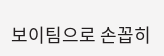보이팀으로 손꼽히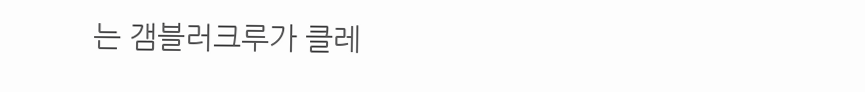는 갬블러크루가 클레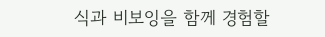식과 비보잉을 함께 경험할